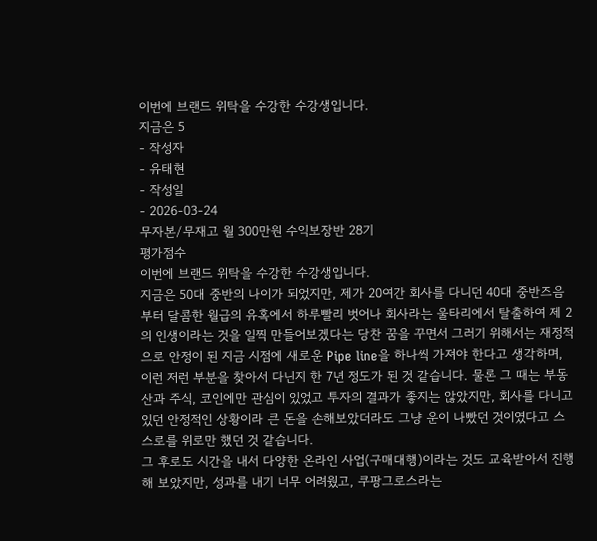이번에 브랜드 위탁을 수강한 수강생입니다.
지금은 5
- 작성자
- 유태현
- 작성일
- 2026-03-24
무자본/무재고 월 300만원 수익보장반 28기
평가점수
이번에 브랜드 위탁을 수강한 수강생입니다.
지금은 50대 중반의 나이가 되었지만, 제가 20여간 회사를 다니던 40대 중반즈음부터 달콤한 월급의 유혹에서 하루빨리 벗어나 회사라는 울타리에서 탈출하여 제 2의 인생이라는 것을 일찍 만들어보겠다는 당찬 꿈을 꾸면서 그러기 위해서는 재정적으로 안정이 된 지금 시점에 새로운 Pipe line을 하나씩 가져야 한다고 생각하며, 이런 저런 부분을 찾아서 다닌지 한 7년 정도가 된 것 같습니다. 물론 그 때는 부동산과 주식, 코인에만 관심이 있었고 투자의 결과가 좋지는 않았지만, 회사를 다니고 있던 안정적인 상황이라 큰 돈을 손해보았더라도 그냥 운이 나빴던 것이였다고 스스로를 위로만 했던 것 같습니다.
그 후로도 시간을 내서 다양한 온라인 사업(구매대행)이라는 것도 교육받아서 진행해 보았지만, 성과를 내기 너무 어려웠고, 쿠팡그로스라는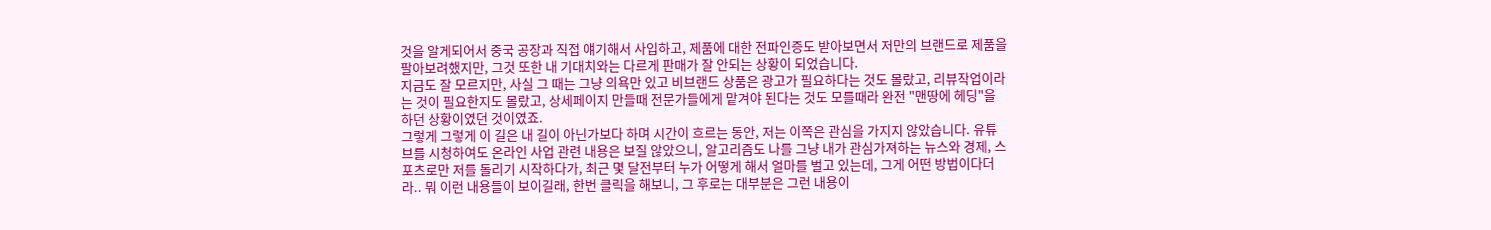것을 알게되어서 중국 공장과 직접 얘기해서 사입하고, 제품에 대한 전파인증도 받아보면서 저만의 브랜드로 제품을 팔아보려했지만, 그것 또한 내 기대치와는 다르게 판매가 잘 안되는 상황이 되었습니다.
지금도 잘 모르지만, 사실 그 때는 그냥 의욕만 있고 비브랜드 상품은 광고가 필요하다는 것도 몰랐고, 리뷰작업이라는 것이 필요한지도 몰랐고, 상세페이지 만들때 전문가들에게 맡겨야 된다는 것도 모를때라 완전 "맨땅에 헤딩"을 하던 상황이였던 것이였죠.
그렇게 그렇게 이 길은 내 길이 아닌가보다 하며 시간이 흐르는 동안, 저는 이쪽은 관심을 가지지 않았습니다. 유튜브를 시청하여도 온라인 사업 관련 내용은 보질 않았으니, 알고리즘도 나를 그냥 내가 관심가져하는 뉴스와 경제, 스포츠로만 저를 돌리기 시작하다가, 최근 몇 달전부터 누가 어떻게 해서 얼마를 벌고 있는데, 그게 어떤 방법이다더라.. 뭐 이런 내용들이 보이길래, 한번 클릭을 해보니, 그 후로는 대부분은 그런 내용이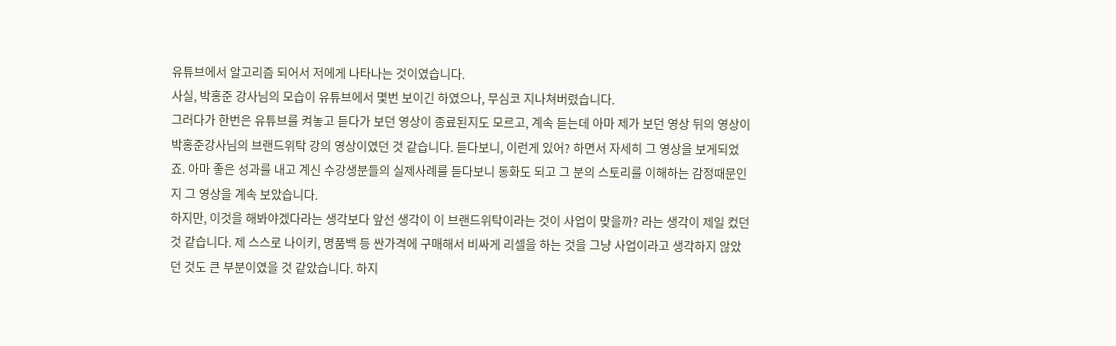유튜브에서 알고리즘 되어서 저에게 나타나는 것이였습니다.
사실, 박홍준 강사님의 모습이 유튜브에서 몇번 보이긴 하였으나, 무심코 지나쳐버렸습니다.
그러다가 한번은 유튜브를 켜놓고 듣다가 보던 영상이 종료된지도 모르고, 계속 듣는데 아마 제가 보던 영상 뒤의 영상이 박홍준강사님의 브랜드위탁 강의 영상이였던 것 같습니다. 듣다보니, 이런게 있어? 하면서 자세히 그 영상을 보게되었죠. 아마 좋은 성과를 내고 계신 수강생분들의 실제사례를 듣다보니 동화도 되고 그 분의 스토리를 이해하는 감정때문인지 그 영상을 계속 보았습니다.
하지만, 이것을 해봐야겠다라는 생각보다 앞선 생각이 이 브랜드위탁이라는 것이 사업이 맞을까? 라는 생각이 제일 컸던 것 같습니다. 제 스스로 나이키, 명품백 등 싼가격에 구매해서 비싸게 리셀을 하는 것을 그냥 사업이라고 생각하지 않았던 것도 큰 부분이였을 것 같았습니다. 하지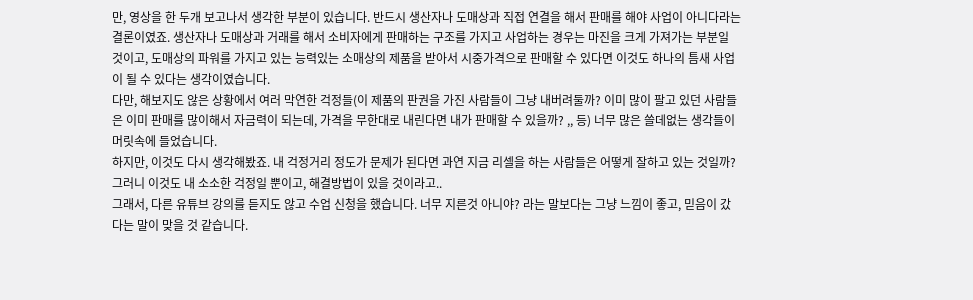만, 영상을 한 두개 보고나서 생각한 부분이 있습니다. 반드시 생산자나 도매상과 직접 연결을 해서 판매를 해야 사업이 아니다라는 결론이였죠. 생산자나 도매상과 거래를 해서 소비자에게 판매하는 구조를 가지고 사업하는 경우는 마진을 크게 가져가는 부분일 것이고, 도매상의 파워를 가지고 있는 능력있는 소매상의 제품을 받아서 시중가격으로 판매할 수 있다면 이것도 하나의 틈새 사업이 될 수 있다는 생각이였습니다.
다만, 해보지도 않은 상황에서 여러 막연한 걱정들(이 제품의 판권을 가진 사람들이 그냥 내버려둘까? 이미 많이 팔고 있던 사람들은 이미 판매를 많이해서 자금력이 되는데, 가격을 무한대로 내린다면 내가 판매할 수 있을까? ,, 등) 너무 많은 쓸데없는 생각들이 머릿속에 들었습니다.
하지만, 이것도 다시 생각해봤죠. 내 걱정거리 정도가 문제가 된다면 과연 지금 리셀을 하는 사람들은 어떻게 잘하고 있는 것일까? 그러니 이것도 내 소소한 걱정일 뿐이고, 해결방법이 있을 것이라고..
그래서, 다른 유튜브 강의를 듣지도 않고 수업 신청을 했습니다. 너무 지른것 아니야? 라는 말보다는 그냥 느낌이 좋고, 믿음이 갔다는 말이 맞을 것 같습니다.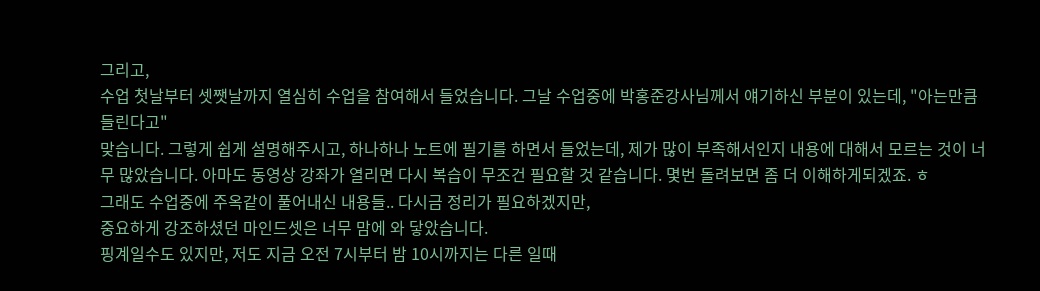그리고,
수업 첫날부터 셋쨋날까지 열심히 수업을 참여해서 들었습니다. 그날 수업중에 박홍준강사님께서 얘기하신 부분이 있는데, "아는만큼 들린다고"
맞습니다. 그렇게 쉽게 설명해주시고, 하나하나 노트에 필기를 하면서 들었는데, 제가 많이 부족해서인지 내용에 대해서 모르는 것이 너무 많았습니다. 아마도 동영상 강좌가 열리면 다시 복습이 무조건 필요할 것 같습니다. 몇번 돌려보면 좀 더 이해하게되겠죠. ㅎ
그래도 수업중에 주옥같이 풀어내신 내용들.. 다시금 정리가 필요하겠지만,
중요하게 강조하셨던 마인드셋은 너무 맘에 와 닿았습니다.
핑계일수도 있지만, 저도 지금 오전 7시부터 밤 10시까지는 다른 일때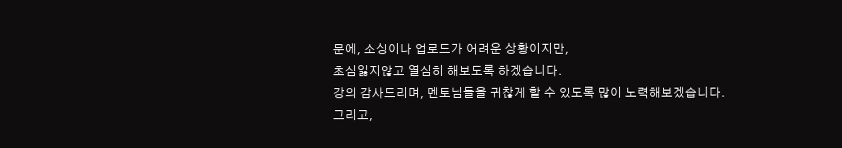문에, 소싱이나 업로드가 어려운 상황이지만,
초심잃지않고 열심히 해보도록 하겠습니다.
강의 감사드리며, 멘토님들을 귀찮게 할 수 있도록 많이 노력해보겠습니다.
그리고,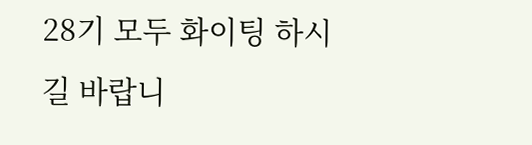28기 모두 화이팅 하시길 바랍니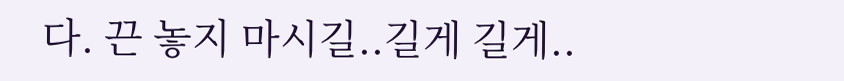다. 끈 놓지 마시길..길게 길게..